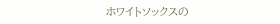ホワイトソックスの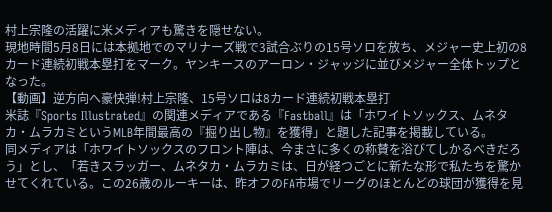村上宗隆の活躍に米メディアも驚きを隠せない。
現地時間5月8日には本拠地でのマリナーズ戦で3試合ぶりの15号ソロを放ち、メジャー史上初の8カード連続初戦本塁打をマーク。ヤンキースのアーロン・ジャッジに並びメジャー全体トップとなった。
【動画】逆方向へ豪快弾!村上宗隆、15号ソロは8カード連続初戦本塁打
米誌『Sports Illustrated』の関連メディアである『Fastball』は「ホワイトソックス、ムネタカ・ムラカミというMLB年間最高の『掘り出し物』を獲得」と題した記事を掲載している。
同メディアは「ホワイトソックスのフロント陣は、今まさに多くの称賛を浴びてしかるべきだろう」とし、「若きスラッガー、ムネタカ・ムラカミは、日が経つごとに新たな形で私たちを驚かせてくれている。この26歳のルーキーは、昨オフのFA市場でリーグのほとんどの球団が獲得を見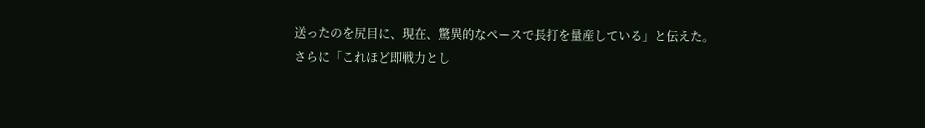送ったのを尻目に、現在、驚異的なペースで長打を量産している」と伝えた。
さらに「これほど即戦力とし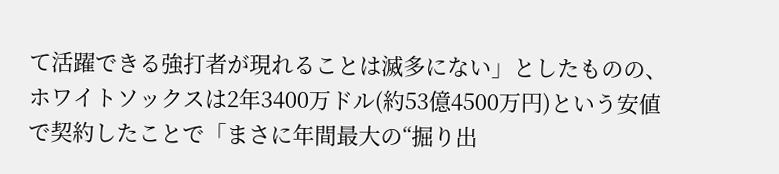て活躍できる強打者が現れることは滅多にない」としたものの、ホワイトソックスは2年3400万ドル(約53億4500万円)という安値で契約したことで「まさに年間最大の“掘り出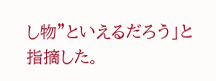し物”といえるだろう」と指摘した。